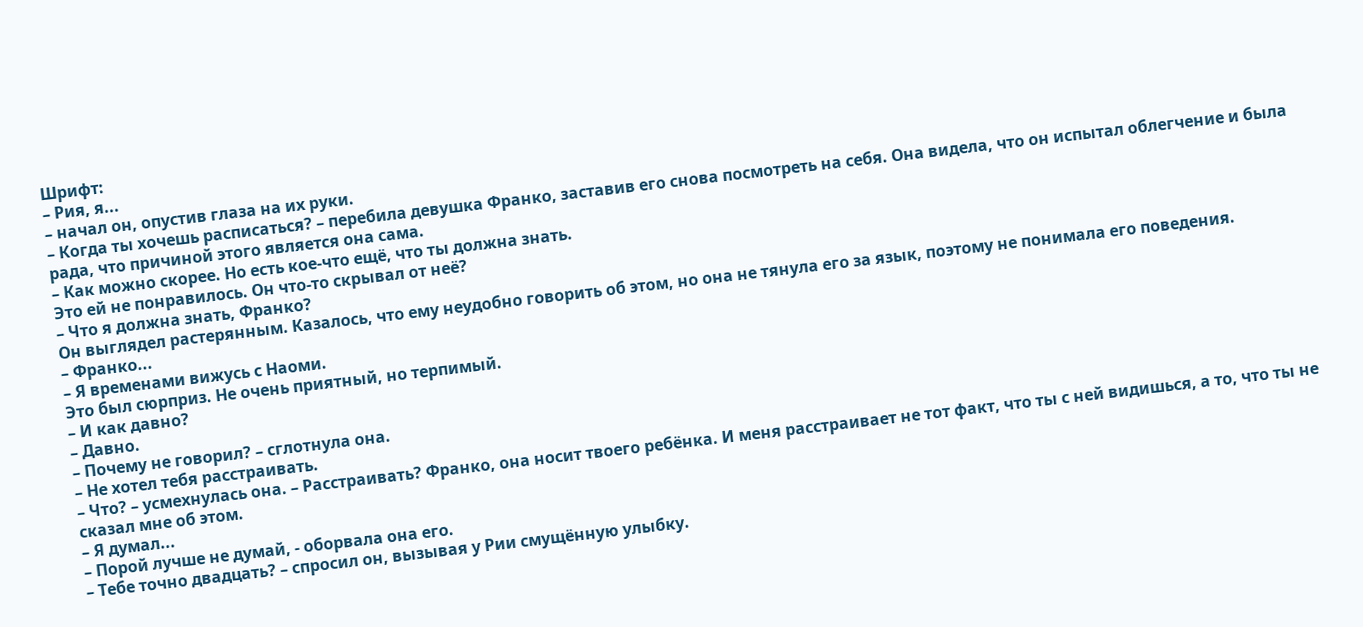Шрифт:
– Рия, я...
– начал он, опустив глаза на их руки.
– Когда ты хочешь расписаться? – перебила девушка Франко, заставив его снова посмотреть на себя. Она видела, что он испытал облегчение и была рада, что причиной этого является она сама.
– Как можно скорее. Но есть кое-что ещё, что ты должна знать.
Это ей не понравилось. Он что-то скрывал от неё?
– Что я должна знать, Франко?
Он выглядел растерянным. Казалось, что ему неудобно говорить об этом, но она не тянула его за язык, поэтому не понимала его поведения.
– Франко...
– Я временами вижусь с Наоми.
Это был сюрприз. Не очень приятный, но терпимый.
– И как давно?
– Давно.
– Почему не говорил? – сглотнула она.
– Не хотел тебя расстраивать.
– Что? – усмехнулась она. – Расстраивать? Франко, она носит твоего ребёнка. И меня расстраивает не тот факт, что ты с ней видишься, а то, что ты не сказал мне об этом.
– Я думал...
– Порой лучше не думай, - оборвала она его.
– Тебе точно двадцать? – спросил он, вызывая у Рии смущённую улыбку.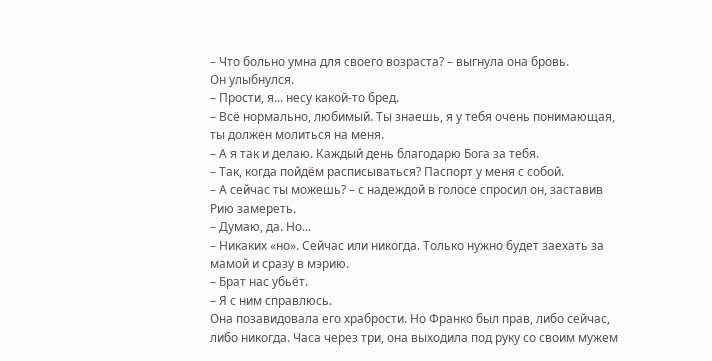– Что больно умна для своего возраста? – выгнула она бровь.
Он улыбнулся.
– Прости, я... несу какой-то бред.
– Всё нормально, любимый. Ты знаешь, я у тебя очень понимающая, ты должен молиться на меня.
– А я так и делаю. Каждый день благодарю Бога за тебя.
– Так, когда пойдём расписываться? Паспорт у меня с собой.
– А сейчас ты можешь? – с надеждой в голосе спросил он, заставив Рию замереть.
– Думаю, да. Но...
– Никаких «но». Сейчас или никогда. Только нужно будет заехать за мамой и сразу в мэрию.
– Брат нас убьёт.
– Я с ним справлюсь.
Она позавидовала его храбрости. Но Франко был прав, либо сейчас, либо никогда. Часа через три, она выходила под руку со своим мужем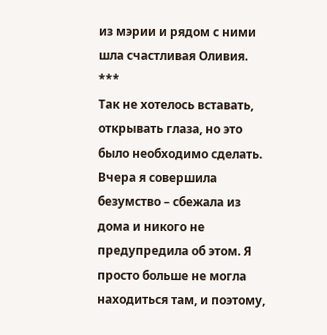из мэрии и рядом с ними шла счастливая Оливия.
***
Так не хотелось вставать, открывать глаза, но это было необходимо сделать. Вчера я совершила безумство – сбежала из дома и никого не предупредила об этом. Я просто больше не могла находиться там, и поэтому,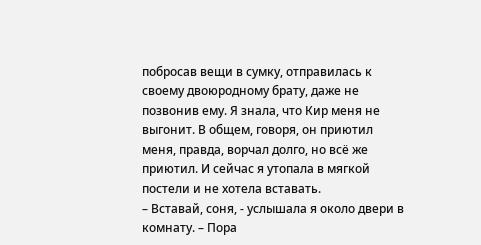побросав вещи в сумку, отправилась к своему двоюродному брату, даже не позвонив ему. Я знала, что Кир меня не выгонит. В общем, говоря, он приютил меня, правда, ворчал долго, но всё же приютил. И сейчас я утопала в мягкой постели и не хотела вставать.
– Вставай, соня, - услышала я около двери в комнату. – Пора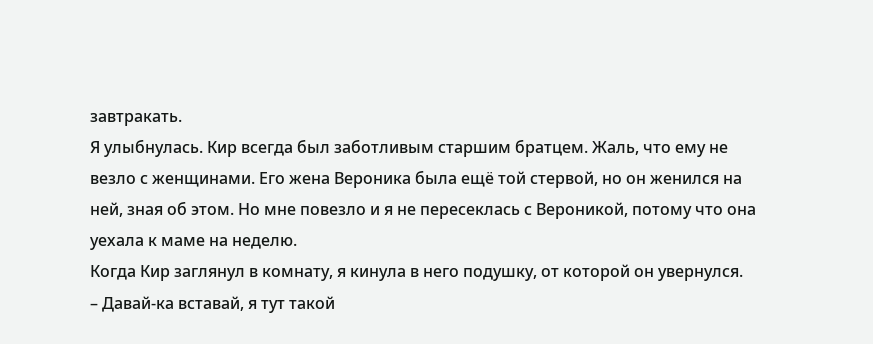завтракать.
Я улыбнулась. Кир всегда был заботливым старшим братцем. Жаль, что ему не везло с женщинами. Его жена Вероника была ещё той стервой, но он женился на ней, зная об этом. Но мне повезло и я не пересеклась с Вероникой, потому что она уехала к маме на неделю.
Когда Кир заглянул в комнату, я кинула в него подушку, от которой он увернулся.
– Давай-ка вставай, я тут такой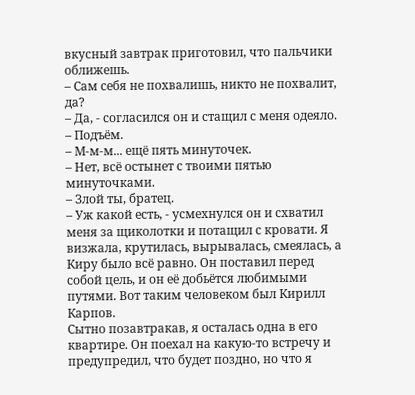вкусный завтрак приготовил, что пальчики оближешь.
– Сам себя не похвалишь, никто не похвалит, да?
– Да, - согласился он и стащил с меня одеяло. – Подъём.
– М-м-м... ещё пять минуточек.
– Нет, всё остынет с твоими пятью минуточками.
– Злой ты, братец.
– Уж какой есть, - усмехнулся он и схватил меня за щиколотки и потащил с кровати. Я визжала, крутилась, вырывалась, смеялась, а Киру было всё равно. Он поставил перед собой цель, и он её добьётся любимыми путями. Вот таким человеком был Кирилл Карпов.
Сытно позавтракав, я осталась одна в его квартире. Он поехал на какую-то встречу и предупредил, что будет поздно, но что я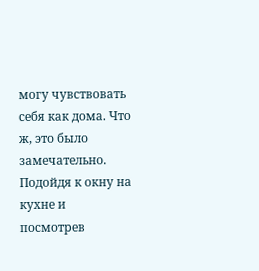могу чувствовать себя как дома. Что ж, это было замечательно.
Подойдя к окну на кухне и посмотрев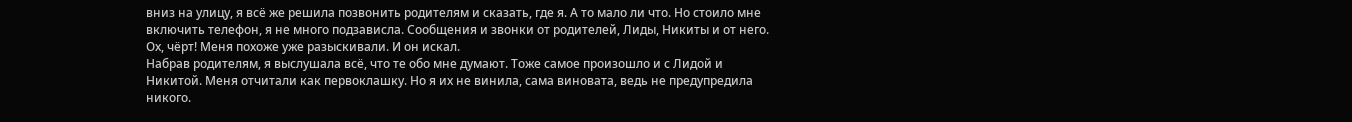вниз на улицу, я всё же решила позвонить родителям и сказать, где я. А то мало ли что. Но стоило мне включить телефон, я не много подзависла. Сообщения и звонки от родителей, Лиды, Никиты и от него. Ох, чёрт! Меня похоже уже разыскивали. И он искал.
Набрав родителям, я выслушала всё, что те обо мне думают. Тоже самое произошло и с Лидой и Никитой. Меня отчитали как первоклашку. Но я их не винила, сама виновата, ведь не предупредила никого.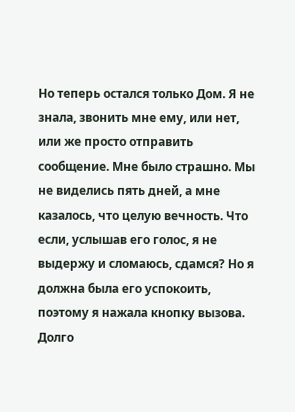Но теперь остался только Дом. Я не знала, звонить мне ему, или нет, или же просто отправить сообщение. Мне было страшно. Мы не виделись пять дней, а мне казалось, что целую вечность. Что если, услышав его голос, я не выдержу и сломаюсь, сдамся? Но я должна была его успокоить, поэтому я нажала кнопку вызова.
Долго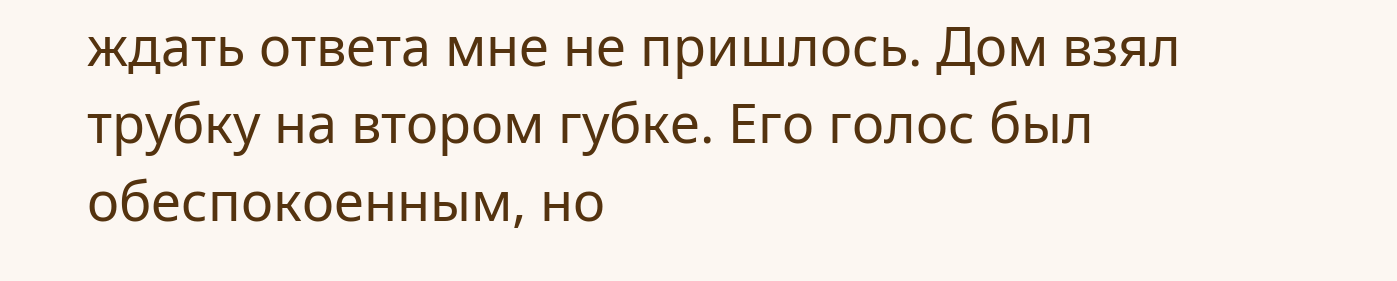ждать ответа мне не пришлось. Дом взял трубку на втором губке. Его голос был обеспокоенным, но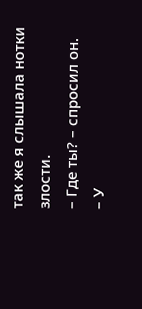так же я слышала нотки злости.
– Где ты? – спросил он.
– У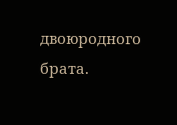двоюродного брата.